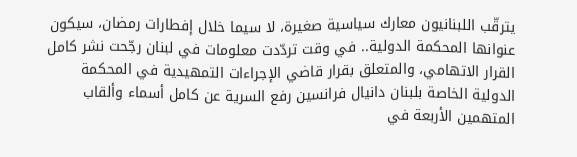يترقّب اللبنانيون معارك سياسية صغيرة، لا سيما خلال إفطارات رمضان، سيكون عنوانها المحكمة الدولية.. في وقت تردّدت معلومات في لبنان رجّحت نشر كامل القرار الاتهامي، والمتعلق بقرار قاضي الإجراءات التمهيدية في المحكمة الدولية الخاصة بلبنان دانيال فرانسين رفع السرية عن كامل أسماء وألقاب المتهمين الأربعة في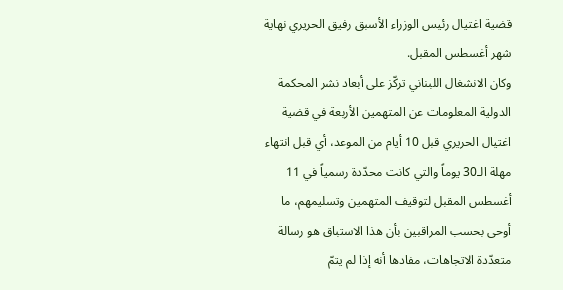قضية اغتيال رئيس الوزراء الأسبق رفيق الحريري نهاية شهر أغسطس المقبل.
وكان الانشغال اللبناني تركّز على أبعاد نشر المحكمة الدولية المعلومات عن المتهمين الأربعة في قضية اغتيال الحريري قبل 10 أيام من الموعد، أي قبل انتهاء مهلة الـ30 يوماً والتي كانت محدّدة رسمياً في 11 أغسطس المقبل لتوقيف المتهمين وتسليمهم، ما أوحى بحسب المراقبين بأن هذا الاستباق هو رسالة متعدّدة الاتجاهات، مفادها أنه إذا لم يتمّ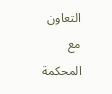التعاون مع المحكمة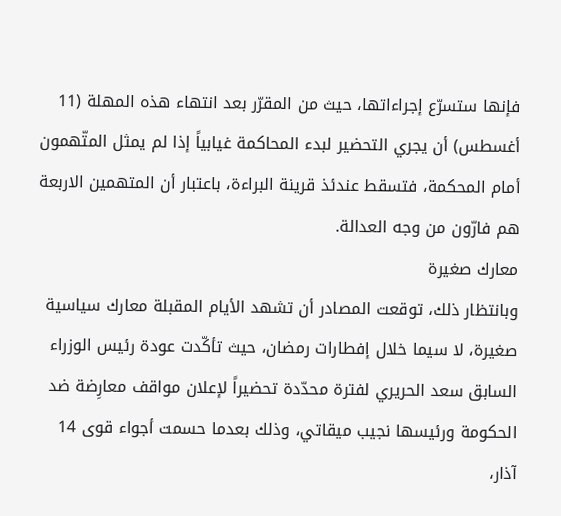فإنها ستسرّع إجراءاتها، حيث من المقرّر بعد انتهاء هذه المهلة (11 أغسطس) أن يجري التحضير لبدء المحاكمة غيابياً إذا لم يمثل المتّهمون أمام المحكمة، فتسقط عندئذ قرينة البراءة، باعتبار أن المتهمين الاربعة هم فارّون من وجه العدالة.
معارك صغيرة
وبانتظار ذلك، توقعت المصادر أن تشهد الأيام المقبلة معارك سياسية صغيرة، لا سيما خلال إفطارات رمضان، حيث تأكّدت عودة رئيس الوزراء السابق سعد الحريري لفترة محدّدة تحضيراً لإعلان مواقف معارِضة ضد الحكومة ورئيسها نجيب ميقاتي، وذلك بعدما حسمت أجواء قوى 14 آذار،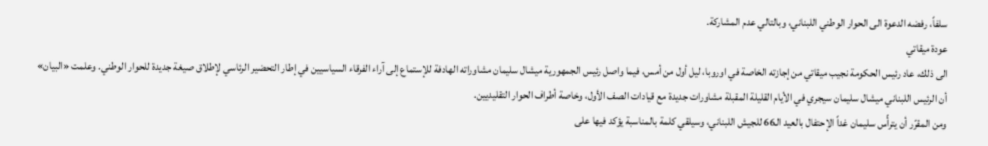سلفاً، رفضه الدعوة الى الحوار الوطني اللبناني، وبالتالي عدم المشاركة.
عودة ميقاتي
الى ذلك، عاد رئيس الحكومة نجيب ميقاتي من إجازته الخاصة في اوروبا، ليل أول من أمس، فيما واصل رئيس الجمهورية ميشال سليمان مشاوراته الهادفة للإستماع إلى آراء الفرقاء السياسيين في إطار التحضير الرئاسي لإطلاق صيغة جديدة للحوار الوطني. وعلمت «البيان» أن الرئيس اللبناني ميشال سليمان سيجري في الأيام القليلة المقبلة مشاورات جديدة مع قيادات الصف الأول، وخاصة أطراف الحوار التقليديين.
ومن المقرّر أن يترأّس سليمان غداً الإحتفال بالعيد الـ66 للجيش اللبناني، وسيلقي كلمة بالمناسبة يؤكد فيها على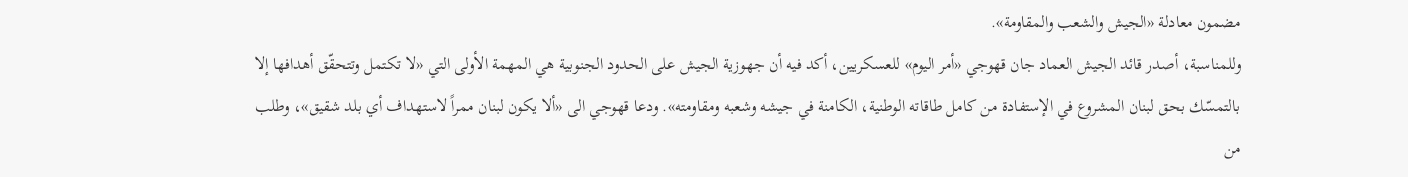مضمون معادلة «الجيش والشعب والمقاومة».
وللمناسبة، أصدر قائد الجيش العماد جان قهوجي «أمر اليوم» للعسكريين، أكد فيه أن جهوزية الجيش على الحدود الجنوبية هي المهمة الأولى التي «لا تكتمل وتتحقّق أهدافها إلا بالتمسّك بحق لبنان المشروع في الإستفادة من كامل طاقاته الوطنية، الكامنة في جيشه وشعبه ومقاومته». ودعا قهوجي الى «ألا يكون لبنان ممراً لاستهداف أي بلد شقيق»، وطلب من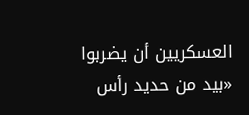العسكريين أن يضربوا «بيد من حديد رأس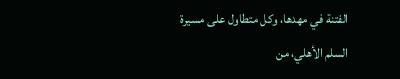الفتنة في مهدها، وكل متطاول على مسيرة السلم الأهلي، من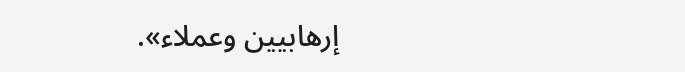إرهابيين وعملاء».